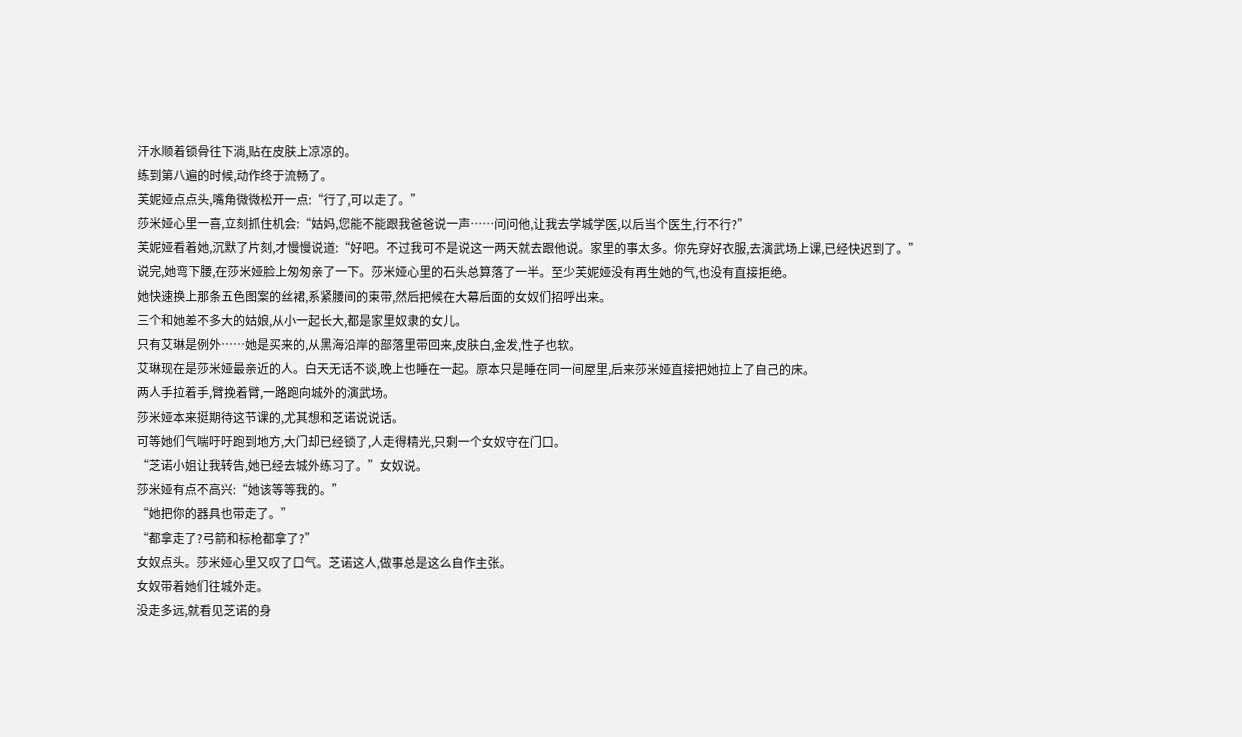汗水顺着锁骨往下淌,贴在皮肤上凉凉的。
练到第八遍的时候,动作终于流畅了。
芙妮娅点点头,嘴角微微松开一点:“行了,可以走了。”
莎米娅心里一喜,立刻抓住机会:“姑妈,您能不能跟我爸爸说一声……问问他,让我去学城学医,以后当个医生,行不行?”
芙妮娅看着她,沉默了片刻,才慢慢说道:“好吧。不过我可不是说这一两天就去跟他说。家里的事太多。你先穿好衣服,去演武场上课,已经快迟到了。”
说完,她弯下腰,在莎米娅脸上匆匆亲了一下。莎米娅心里的石头总算落了一半。至少芙妮娅没有再生她的气,也没有直接拒绝。
她快速换上那条五色图案的丝裙,系紧腰间的束带,然后把候在大幕后面的女奴们招呼出来。
三个和她差不多大的姑娘,从小一起长大,都是家里奴隶的女儿。
只有艾琳是例外……她是买来的,从黑海沿岸的部落里带回来,皮肤白,金发,性子也软。
艾琳现在是莎米娅最亲近的人。白天无话不谈,晚上也睡在一起。原本只是睡在同一间屋里,后来莎米娅直接把她拉上了自己的床。
两人手拉着手,臂挽着臂,一路跑向城外的演武场。
莎米娅本来挺期待这节课的,尤其想和芝诺说说话。
可等她们气喘吁吁跑到地方,大门却已经锁了,人走得精光,只剩一个女奴守在门口。
“芝诺小姐让我转告,她已经去城外练习了。”女奴说。
莎米娅有点不高兴:“她该等等我的。”
“她把你的器具也带走了。”
“都拿走了?弓箭和标枪都拿了?”
女奴点头。莎米娅心里又叹了口气。芝诺这人,做事总是这么自作主张。
女奴带着她们往城外走。
没走多远,就看见芝诺的身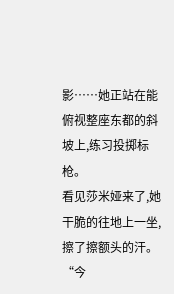影……她正站在能俯视整座东都的斜坡上,练习投掷标枪。
看见莎米娅来了,她干脆的往地上一坐,擦了擦额头的汗。
“今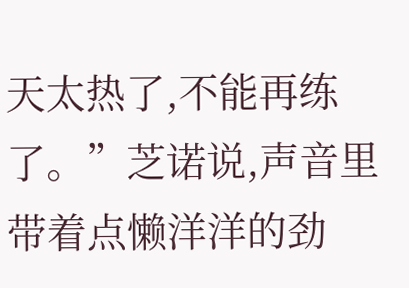天太热了,不能再练了。”芝诺说,声音里带着点懒洋洋的劲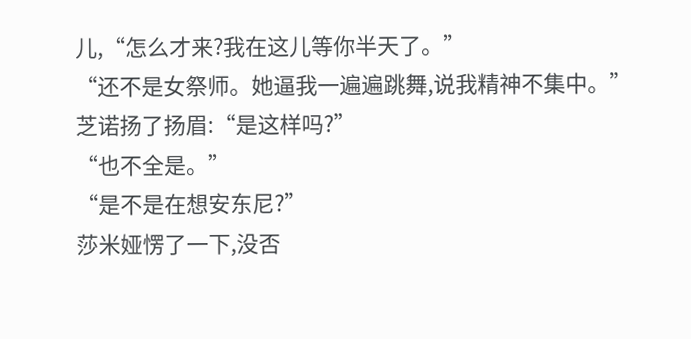儿,“怎么才来?我在这儿等你半天了。”
“还不是女祭师。她逼我一遍遍跳舞,说我精神不集中。”
芝诺扬了扬眉:“是这样吗?”
“也不全是。”
“是不是在想安东尼?”
莎米娅愣了一下,没否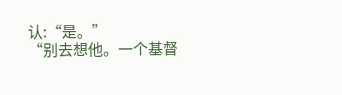认:“是。”
“别去想他。一个基督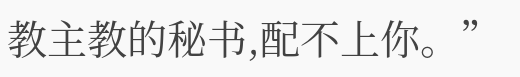教主教的秘书,配不上你。”